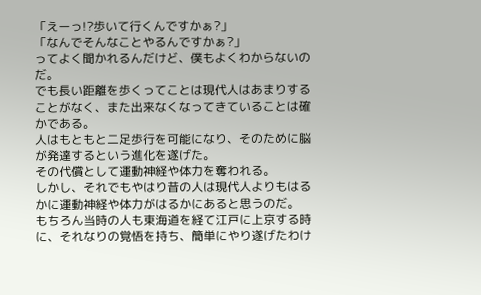「えーっ!?歩いて行くんですかぁ?」
「なんでそんなことやるんですかぁ?」
ってよく聞かれるんだけど、僕もよくわからないのだ。
でも長い距離を歩くってことは現代人はあまりすることがなく、また出来なくなってきていることは確かである。
人はもともと二足歩行を可能になり、そのために脳が発達するという進化を遂げた。
その代償として運動神経や体力を奪われる。
しかし、それでもやはり昔の人は現代人よりもはるかに運動神経や体力がはるかにあると思うのだ。
もちろん当時の人も東海道を経て江戸に上京する時に、それなりの覚悟を持ち、簡単にやり遂げたわけ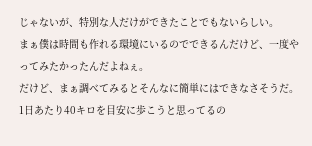じゃないが、特別な人だけができたことでもないらしい。
まぁ僕は時間も作れる環境にいるのでできるんだけど、一度やってみたかったんだよねぇ。
だけど、まぁ調べてみるとそんなに簡単にはできなさそうだ。
1日あたり40キロを目安に歩こうと思ってるの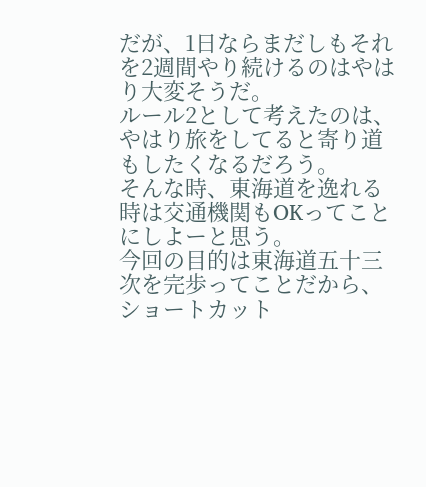だが、1日ならまだしもそれを2週間やり続けるのはやはり大変そうだ。
ルール2として考えたのは、やはり旅をしてると寄り道もしたくなるだろう。
そんな時、東海道を逸れる時は交通機関もOKってことにしよーと思う。
今回の目的は東海道五十三次を完歩ってことだから、ショートカット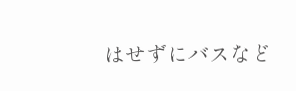はせずにバスなど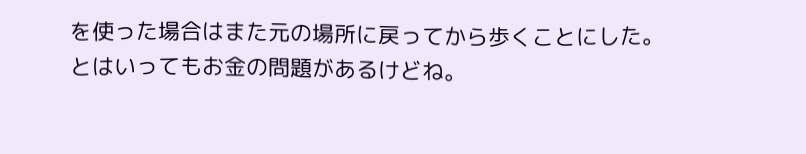を使った場合はまた元の場所に戻ってから歩くことにした。
とはいってもお金の問題があるけどね。